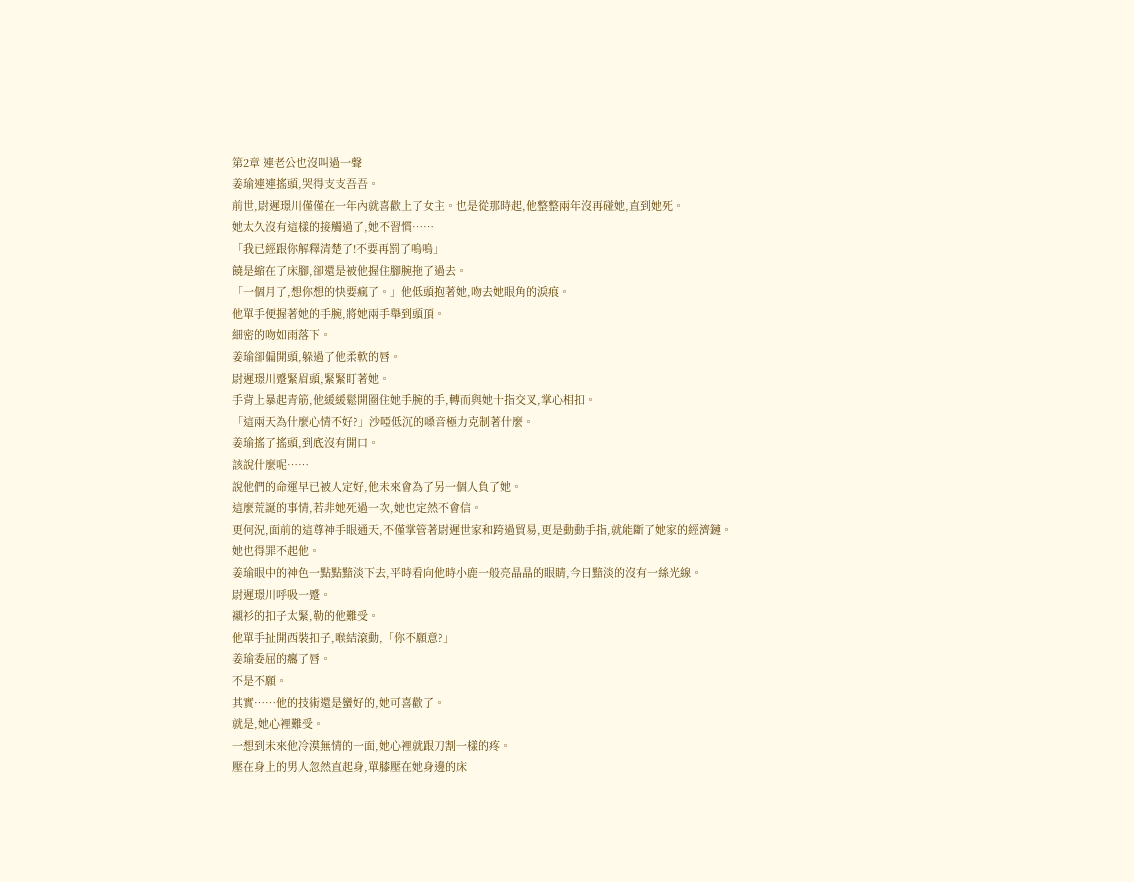第2章 連老公也沒叫過一聲
姜瑜連連搖頭,哭得支支吾吾。
前世,尉遲璟川僅僅在一年內就喜歡上了女主。也是從那時起,他整整兩年沒再碰她,直到她死。
她太久沒有這樣的接觸過了,她不習慣……
「我已經跟你解釋清楚了!不要再罰了嗚嗚」
饒是縮在了床腳,卻還是被他握住腳腕拖了過去。
「一個月了,想你想的快要瘋了。」他低頭抱著她,吻去她眼角的淚痕。
他單手便握著她的手腕,將她兩手舉到頭頂。
細密的吻如雨落下。
姜瑜卻偏開頭,躲過了他柔軟的唇。
尉遲璟川蹙緊眉頭,緊緊盯著她。
手背上暴起青筋,他緩緩鬆開圈住她手腕的手,轉而與她十指交叉,掌心相扣。
「這兩天為什麼心情不好?」沙啞低沉的嗓音極力克制著什麼。
姜瑜搖了搖頭,到底沒有開口。
該說什麼呢……
說他們的命運早已被人定好,他未來會為了另一個人負了她。
這麼荒誕的事情,若非她死過一次,她也定然不會信。
更何況,面前的這尊神手眼通天,不僅掌管著尉遲世家和跨過貿易,更是動動手指,就能斷了她家的經濟鏈。
她也得罪不起他。
姜瑜眼中的神色一點點黯淡下去,平時看向他時小鹿一般亮晶晶的眼睛,今日黯淡的沒有一絲光線。
尉遲璟川呼吸一蹙。
襯衫的扣子太緊,勒的他難受。
他單手扯開西裝扣子,喉結滾動,「你不願意?」
姜瑜委屈的癟了唇。
不是不願。
其實……他的技術還是蠻好的,她可喜歡了。
就是,她心裡難受。
一想到未來他冷漠無情的一面,她心裡就跟刀割一樣的疼。
壓在身上的男人忽然直起身,單膝壓在她身邊的床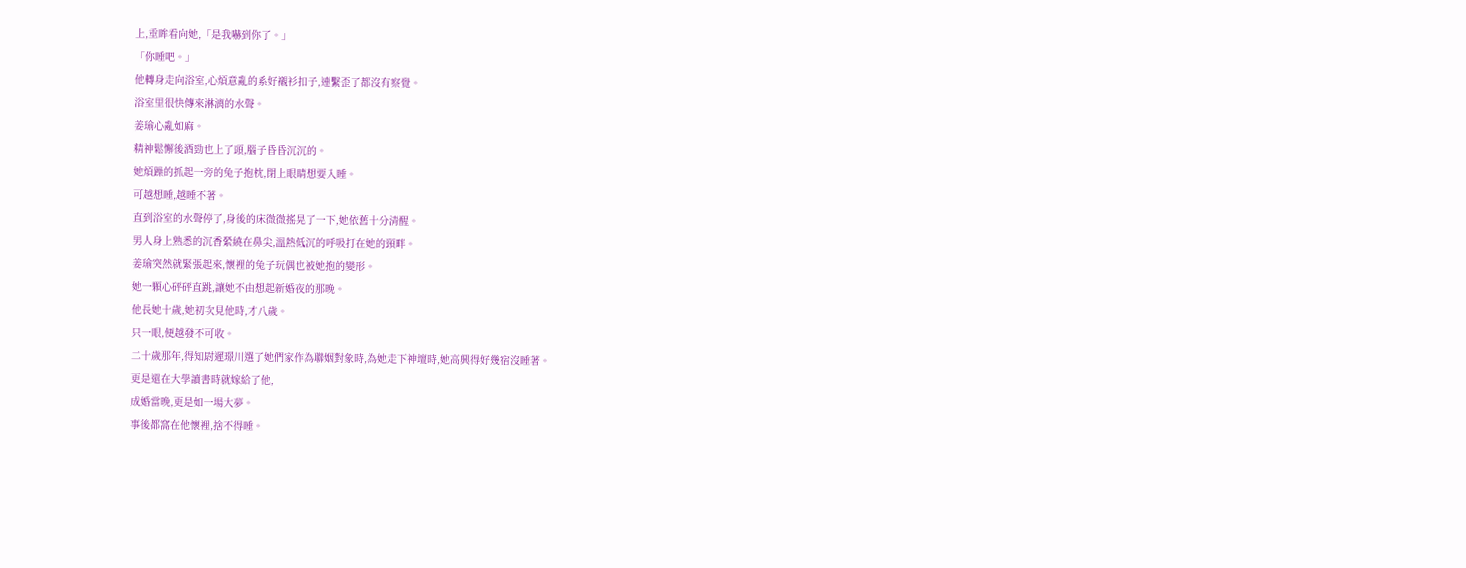上,垂眸看向她,「是我嚇到你了。」
「你睡吧。」
他轉身走向浴室,心煩意亂的系好襯衫扣子,連繫歪了都沒有察覺。
浴室里很快傳來淋漓的水聲。
姜瑜心亂如麻。
精神鬆懈後酒勁也上了頭,腦子昏昏沉沉的。
她煩躁的抓起一旁的兔子抱枕,閉上眼睛想要入睡。
可越想睡,越睡不著。
直到浴室的水聲停了,身後的床微微搖晃了一下,她依舊十分清醒。
男人身上熟悉的沉香縈繞在鼻尖,溫熱低沉的呼吸打在她的頸畔。
姜瑜突然就緊張起來,懷裡的兔子玩偶也被她抱的變形。
她一顆心砰砰直跳,讓她不由想起新婚夜的那晚。
他長她十歲,她初次見他時,才八歲。
只一眼,便越發不可收。
二十歲那年,得知尉遲璟川選了她們家作為聯姻對象時,為她走下神壇時,她高興得好幾宿沒睡著。
更是還在大學讀書時就嫁給了他,
成婚當晚,更是如一場大夢。
事後都窩在他懷裡,捨不得睡。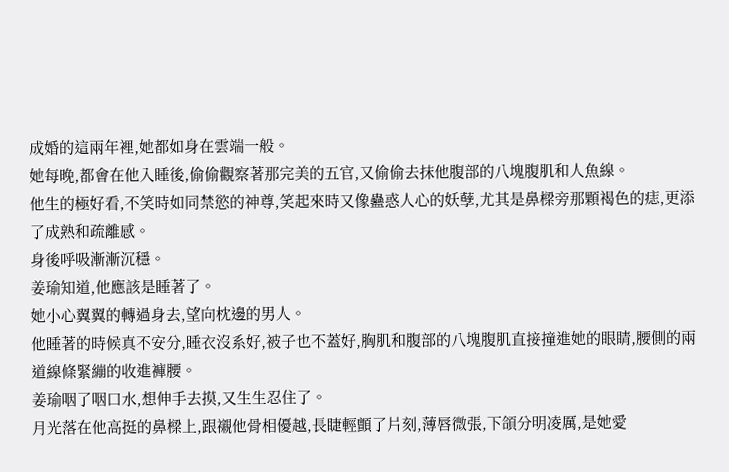成婚的這兩年裡,她都如身在雲端一般。
她每晚,都會在他入睡後,偷偷觀察著那完美的五官,又偷偷去抹他腹部的八塊腹肌和人魚線。
他生的極好看,不笑時如同禁慾的神尊,笑起來時又像蠱惑人心的妖孽,尤其是鼻樑旁那顆褐色的痣,更添了成熟和疏離感。
身後呼吸漸漸沉穩。
姜瑜知道,他應該是睡著了。
她小心翼翼的轉過身去,望向枕邊的男人。
他睡著的時候真不安分,睡衣沒系好,被子也不蓋好,胸肌和腹部的八塊腹肌直接撞進她的眼睛,腰側的兩道線條緊繃的收進褲腰。
姜瑜咽了咽口水,想伸手去摸,又生生忍住了。
月光落在他高挺的鼻樑上,跟襯他骨相優越,長睫輕顫了片刻,薄唇微張,下頜分明凌厲,是她愛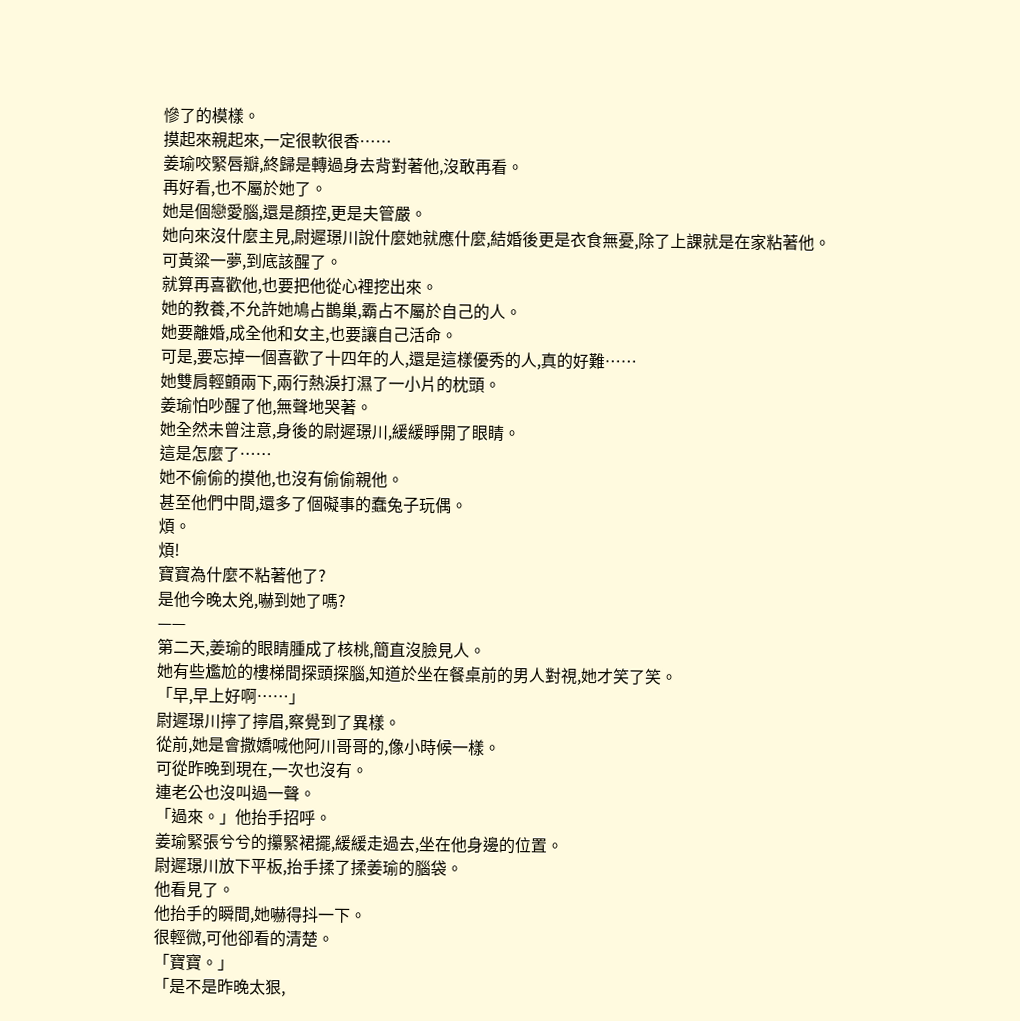慘了的模樣。
摸起來親起來,一定很軟很香……
姜瑜咬緊唇瓣,終歸是轉過身去背對著他,沒敢再看。
再好看,也不屬於她了。
她是個戀愛腦,還是顏控,更是夫管嚴。
她向來沒什麼主見,尉遲璟川說什麼她就應什麼,結婚後更是衣食無憂,除了上課就是在家粘著他。
可黃粱一夢,到底該醒了。
就算再喜歡他,也要把他從心裡挖出來。
她的教養,不允許她鳩占鵲巢,霸占不屬於自己的人。
她要離婚,成全他和女主,也要讓自己活命。
可是,要忘掉一個喜歡了十四年的人,還是這樣優秀的人,真的好難……
她雙肩輕顫兩下,兩行熱淚打濕了一小片的枕頭。
姜瑜怕吵醒了他,無聲地哭著。
她全然未曾注意,身後的尉遲璟川,緩緩睜開了眼睛。
這是怎麼了……
她不偷偷的摸他,也沒有偷偷親他。
甚至他們中間,還多了個礙事的蠢兔子玩偶。
煩。
煩!
寶寶為什麼不粘著他了?
是他今晚太兇,嚇到她了嗎?
——
第二天,姜瑜的眼睛腫成了核桃,簡直沒臉見人。
她有些尷尬的樓梯間探頭探腦,知道於坐在餐桌前的男人對視,她才笑了笑。
「早,早上好啊……」
尉遲璟川擰了擰眉,察覺到了異樣。
從前,她是會撒嬌喊他阿川哥哥的,像小時候一樣。
可從昨晚到現在,一次也沒有。
連老公也沒叫過一聲。
「過來。」他抬手招呼。
姜瑜緊張兮兮的攥緊裙擺,緩緩走過去,坐在他身邊的位置。
尉遲璟川放下平板,抬手揉了揉姜瑜的腦袋。
他看見了。
他抬手的瞬間,她嚇得抖一下。
很輕微,可他卻看的清楚。
「寶寶。」
「是不是昨晚太狠,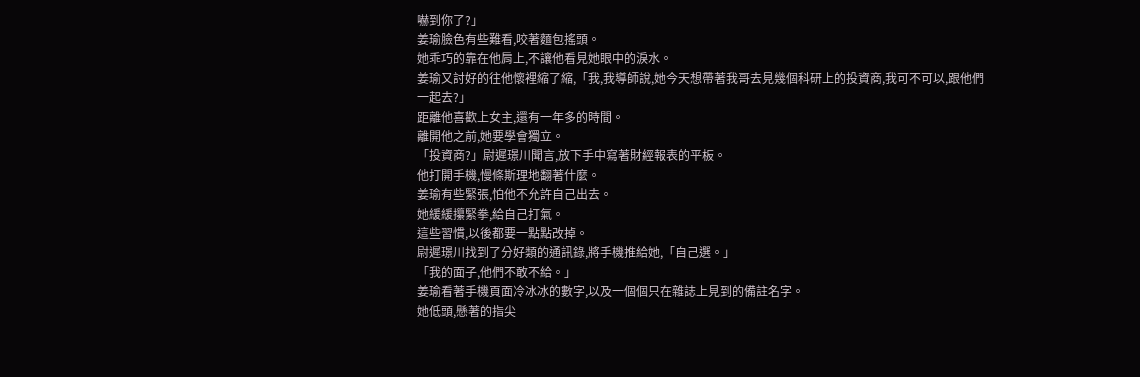嚇到你了?」
姜瑜臉色有些難看,咬著麵包搖頭。
她乖巧的靠在他肩上,不讓他看見她眼中的淚水。
姜瑜又討好的往他懷裡縮了縮,「我,我導師說,她今天想帶著我哥去見幾個科研上的投資商,我可不可以,跟他們一起去?」
距離他喜歡上女主,還有一年多的時間。
離開他之前,她要學會獨立。
「投資商?」尉遲璟川聞言,放下手中寫著財經報表的平板。
他打開手機,慢條斯理地翻著什麼。
姜瑜有些緊張,怕他不允許自己出去。
她緩緩攥緊拳,給自己打氣。
這些習慣,以後都要一點點改掉。
尉遲璟川找到了分好類的通訊錄,將手機推給她,「自己選。」
「我的面子,他們不敢不給。」
姜瑜看著手機頁面冷冰冰的數字,以及一個個只在雜誌上見到的備註名字。
她低頭,懸著的指尖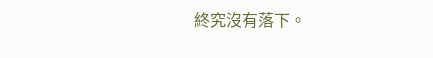終究沒有落下。